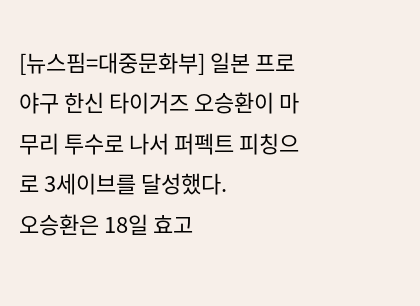[뉴스핌=대중문화부] 일본 프로야구 한신 타이거즈 오승환이 마무리 투수로 나서 퍼펙트 피칭으로 3세이브를 달성했다.
오승환은 18일 효고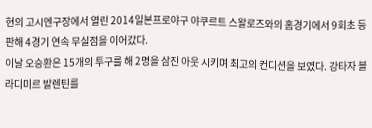현의 고시엔구장에서 열린 2014일본프로야구 야쿠르트 스왈로즈와의 홈경기에서 9회초 등판해 4경기 연속 무실점을 이어갔다.
이날 오승환은 15개의 투구를 해 2명을 삼진 아웃 시키며 최고의 컨디션을 보였다. 강타자 블라디미르 발렌틴를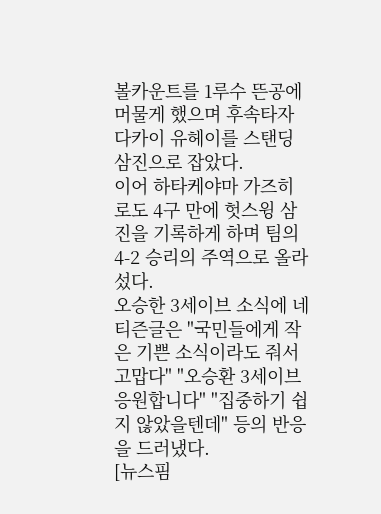볼카운트를 1루수 뜬공에 머물게 했으며 후속타자 다카이 유헤이를 스탠딩 삼진으로 잡았다.
이어 하타케야마 가즈히로도 4구 만에 헛스윙 삼진을 기록하게 하며 팀의 4-2 승리의 주역으로 올라섰다.
오승한 3세이브 소식에 네티즌글은 "국민들에게 작은 기쁜 소식이라도 줘서 고맙다" "오승환 3세이브 응원합니다" "집중하기 쉽지 않았을텐데" 등의 반응을 드러냈다.
[뉴스핌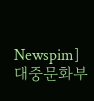Newspim] 대중문화부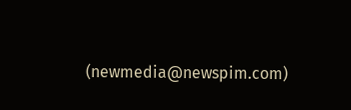(newmedia@newspim.com)